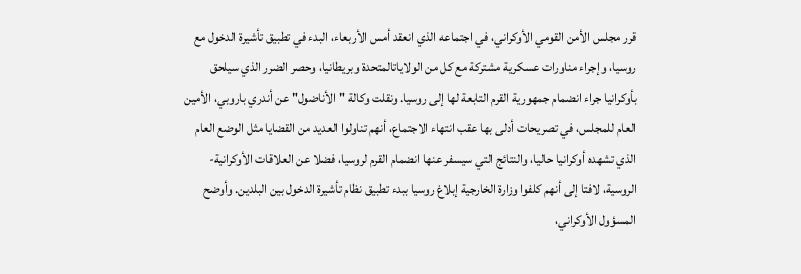قرر مجلس الأمن القومي الأوكراني، في اجتماعه الذي انعقد أمس الأربعاء، البدء في تطبيق تأشيرة الدخول مع روسيا، وإجراء مناورات عسكرية مشتركة مع كل من الولاياتالمتحدة وبريطانيا، وحصر الضرر الذي سيلحق بأوكرانيا جراء انضمام جمهورية القرم التابعة لها إلى روسيا. ونقلت وكالة "الأناضول" عن أندري باروبي، الأمين العام للمجلس، في تصريحات أدلى بها عقب انتهاء الاجتماع، أنهم تناولوا العديد من القضايا مثل الوضع العام الذي تشهده أوكرانيا حاليا، والنتائج التي سيسفر عنها انضمام القرم لروسيا، فضلا عن العلاقات الأوكرانية-الروسية، لافتا إلى أنهم كلفوا وزارة الخارجية إبلاغ روسيا ببدء تطبيق نظام تأشيرة الدخول بين البلدين. وأوضح المسؤول الأوكراني،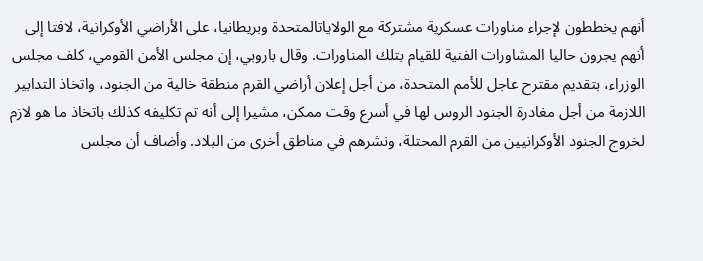أنهم يخططون لإجراء مناورات عسكرية مشتركة مع الولاياتالمتحدة وبريطانيا، على الأراضي الأوكرانية، لافتا إلى أنهم يجرون حاليا المشاورات الفنية للقيام بتلك المناورات. وقال باروبي، إن مجلس الأمن القومي، كلف مجلس الوزراء، بتقديم مقترح عاجل للأمم المتحدة، من أجل إعلان أراضي القرم منطقة خالية من الجنود، واتخاذ التدابير اللازمة من أجل مغادرة الجنود الروس لها في أسرع وقت ممكن، مشيرا إلى أنه تم تكليفه كذلك باتخاذ ما هو لازم لخروج الجنود الأوكرانيين من القرم المحتلة، ونشرهم في مناطق أخرى من البلاد. وأضاف أن مجلس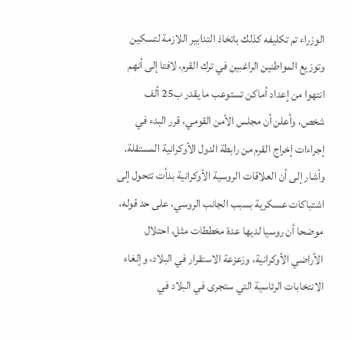الوزراء تم تكليفه كذلك باتخاذ التدابير اللازمة لتسكين وتوزيع المواطنين الراغبين في ترك القرم، لافتا إلى أنهم انتهوا من إعداد أماكن تستوعب ما يقدر ب25 ألف شخص، وأعلن أن مجلس الأمن القومي، قرر البدء في إجراءات إخراج القرم من رابطة الدول الأوكرانية المستقلة. وأشار إلى أن العلاقات الروسية الأوكرانية بدأت تتحول إلى اشتباكات عسكرية بسبب الجانب الروسي، على حد قوله، موضحا أن روسيا لديها عدة مخططات مثل، احتلال الأراضي الأوكرانية، وزعزعة الاستقرار في البلاد، وإلغاء الانتخابات الرئاسية التي ستجرى في البلاد في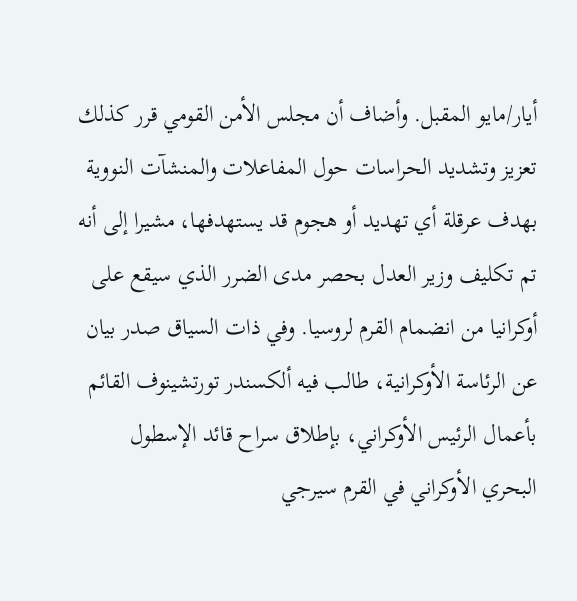أيار/مايو المقبل. وأضاف أن مجلس الأمن القومي قرر كذلك تعزيز وتشديد الحراسات حول المفاعلات والمنشآت النووية بهدف عرقلة أي تهديد أو هجوم قد يستهدفها، مشيرا إلى أنه تم تكليف وزير العدل بحصر مدى الضرر الذي سيقع على أوكرانيا من انضمام القرم لروسيا. وفي ذات السياق صدر بيان عن الرئاسة الأوكرانية، طالب فيه ألكسندر تورتشينوف القائم بأعمال الرئيس الأوكراني، بإطلاق سراح قائد الإسطول البحري الأوكراني في القرم سيرجي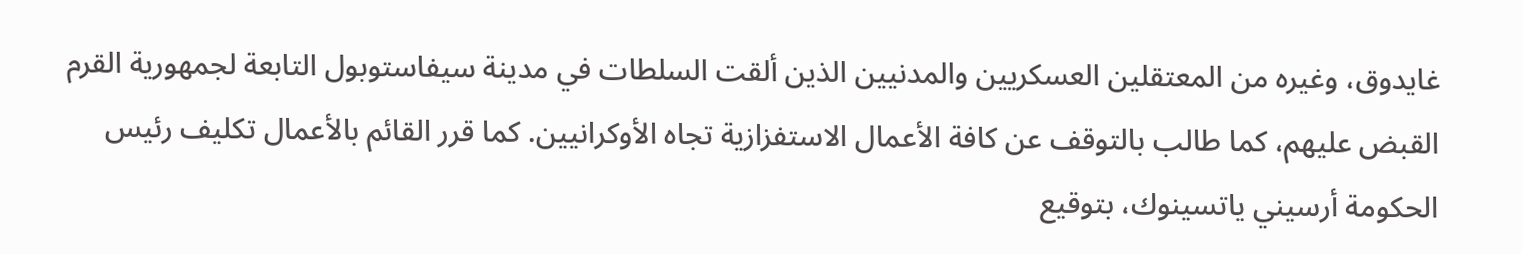غايدوق، وغيره من المعتقلين العسكريين والمدنيين الذين ألقت السلطات في مدينة سيفاستوبول التابعة لجمهورية القرم القبض عليهم، كما طالب بالتوقف عن كافة الأعمال الاستفزازية تجاه الأوكرانيين. كما قرر القائم بالأعمال تكليف رئيس الحكومة أرسيني ياتسينوك، بتوقيع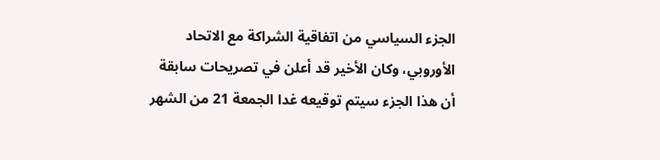الجزء السياسي من اتفاقية الشراكة مع الاتحاد الأوروبي، وكان الأخير قد أعلن في تصريحات سابقة أن هذا الجزء سيتم توقيعه غدا الجمعة 21 من الشهر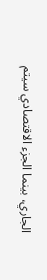الجاري، بينما الجزء الاقتصادي سيتم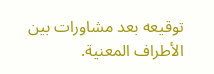توقيعه بعد مشاورات بين الأطراف المعنية.